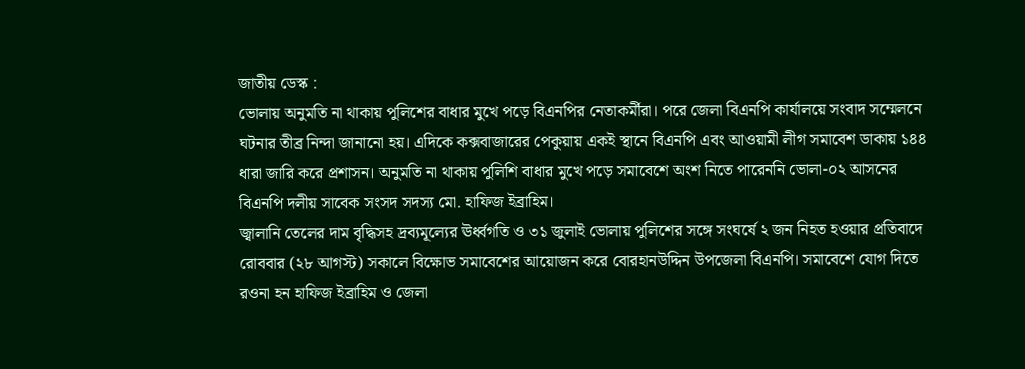জাতীয় ডেস্ক :
ভোলায় অনুমতি না থাকায় পুলিশের বাধার মুখে পড়ে বিএনপির নেতাকর্মীরা। পরে জেলা বিএনপি কার্যালয়ে সংবাদ সম্মেলনে ঘটনার তীব্র নিন্দা জানানো হয়। এদিকে কক্সবাজারের পেকুয়ায় একই স্থানে বিএনপি এবং আওয়ামী লীগ সমাবেশ ডাকায় ১৪৪ ধারা জারি করে প্রশাসন। অনুমতি না থাকায় পুলিশি বাধার মুখে পড়ে সমাবেশে অংশ নিতে পারেননি ভোলা-০২ আসনের বিএনপি দলীয় সাবেক সংসদ সদস্য মো. হাফিজ ইব্রাহিম।
জ্বালানি তেলের দাম বৃদ্ধিসহ দ্রব্যমূল্যের ঊর্ধ্বগতি ও ৩১ জুলাই ভোলায় পুলিশের সঙ্গে সংঘর্ষে ২ জন নিহত হওয়ার প্রতিবাদে রোববার (২৮ আগস্ট) সকালে বিক্ষোভ সমাবেশের আয়োজন করে বোরহানউদ্দিন উপজেলা বিএনপি। সমাবেশে যোগ দিতে রওনা হন হাফিজ ইব্রাহিম ও জেলা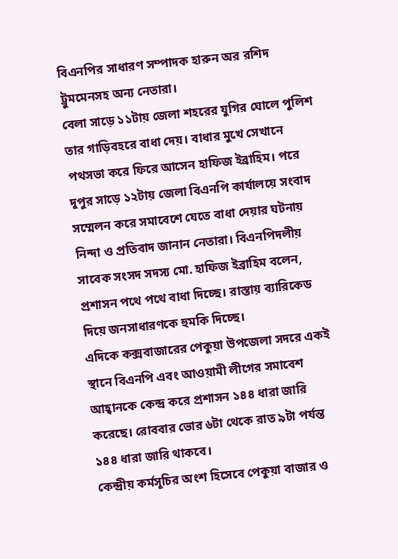বিএনপির সাধারণ সম্পাদক হারুন অর রশিদ ট্রুমমেনসহ অন্য নেতারা।
বেলা সাড়ে ১১টায় জেলা শহরের যুগির ঘোলে পুলিশ তার গাড়িবহরে বাধা দেয়। বাধার মুখে সেখানে পথসভা করে ফিরে আসেন হাফিজ ইব্রাহিম। পরে দুপুর সাড়ে ১২টায় জেলা বিএনপি কার্যালয়ে সংবাদ সম্মেলন করে সমাবেশে যেতে বাধা দেয়ার ঘটনায় নিন্দা ও প্রতিবাদ জানান নেতারা। বিএনপিদলীয় সাবেক সংসদ সদস্য মো. হাফিজ ইব্রাহিম বলেন, প্রশাসন পথে পথে বাধা দিচ্ছে। রাস্তায় ব্যারিকেড দিয়ে জনসাধারণকে হুমকি দিচ্ছে।
এদিকে কক্সবাজারের পেকুয়া উপজেলা সদরে একই স্থানে বিএনপি এবং আওয়ামী লীগের সমাবেশ আহ্বানকে কেন্দ্র করে প্রশাসন ১৪৪ ধারা জারি করেছে। রোববার ভোর ৬টা থেকে রাত ৯টা পর্যন্ত ১৪৪ ধারা জারি থাকবে।
কেন্দ্রীয় কর্মসূচির অংশ হিসেবে পেকুয়া বাজার ও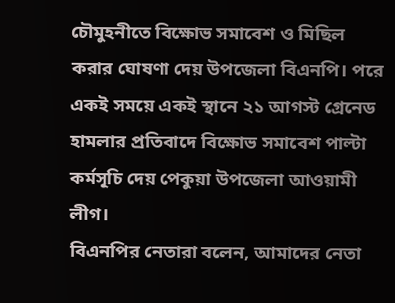চৌমুহনীতে বিক্ষোভ সমাবেশ ও মিছিল করার ঘোষণা দেয় উপজেলা বিএনপি। পরে একই সময়ে একই স্থানে ২১ আগস্ট গ্রেনেড হামলার প্রতিবাদে বিক্ষোভ সমাবেশ পাল্টা কর্মসূচি দেয় পেকুয়া উপজেলা আওয়ামী লীগ।
বিএনপির নেতারা বলেন, আমাদের নেতা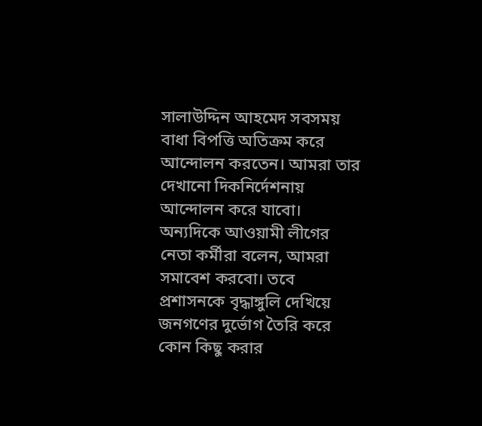সালাউদ্দিন আহমেদ সবসময় বাধা বিপত্তি অতিক্রম করে আন্দোলন করতেন। আমরা তার দেখানো দিকনির্দেশনায় আন্দোলন করে যাবো। অন্যদিকে আওয়ামী লীগের নেতা কর্মীরা বলেন, আমরা সমাবেশ করবো। তবে প্রশাসনকে বৃদ্ধাঙ্গুলি দেখিয়ে জনগণের দুর্ভোগ তৈরি করে কোন কিছু করার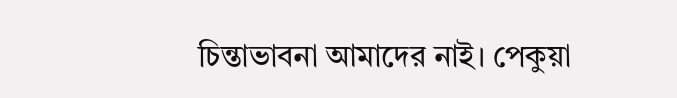চিন্তাভাবনা আমাদের নাই। পেকুয়া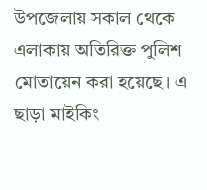উপজেলায় সকাল থেকে এলাকায় অতিরিক্ত পুলিশ মোতায়েন করা হয়েছে। এ ছাড়া মাইকিং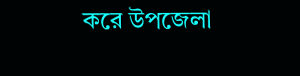করে উপজেলা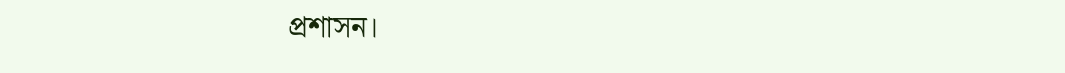প্রশাসন।